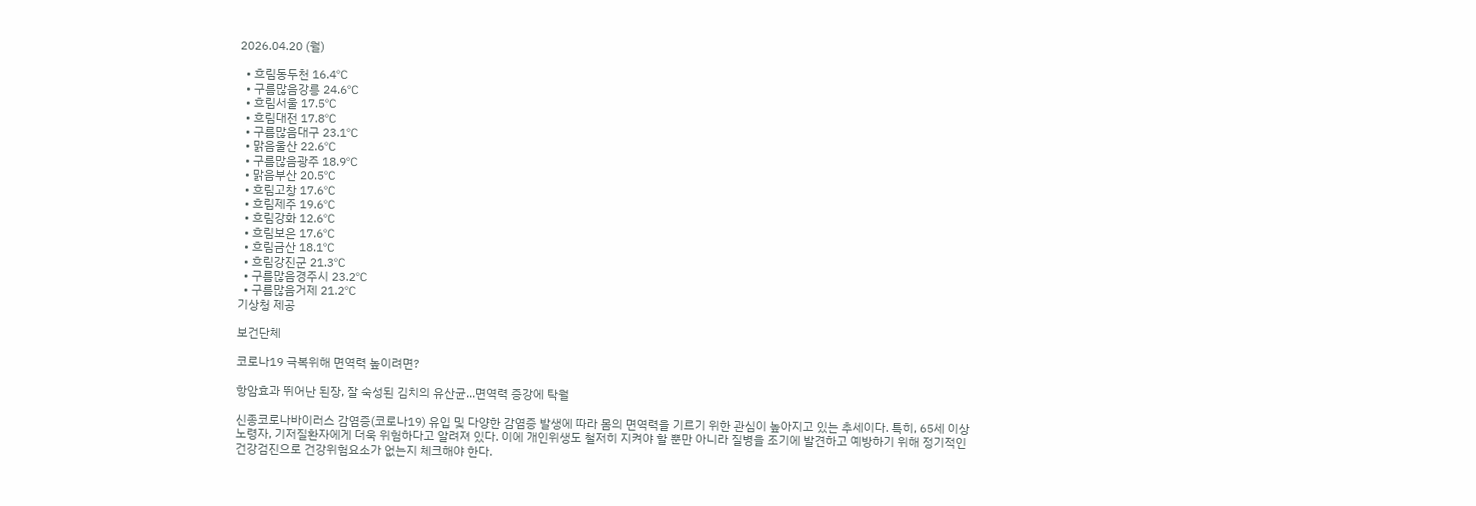2026.04.20 (월)

  • 흐림동두천 16.4℃
  • 구름많음강릉 24.6℃
  • 흐림서울 17.5℃
  • 흐림대전 17.8℃
  • 구름많음대구 23.1℃
  • 맑음울산 22.6℃
  • 구름많음광주 18.9℃
  • 맑음부산 20.5℃
  • 흐림고창 17.6℃
  • 흐림제주 19.6℃
  • 흐림강화 12.6℃
  • 흐림보은 17.6℃
  • 흐림금산 18.1℃
  • 흐림강진군 21.3℃
  • 구름많음경주시 23.2℃
  • 구름많음거제 21.2℃
기상청 제공

보건단체

코로나19 극복위해 면역력 높이려면?

항암효과 뛰어난 된장, 잘 숙성된 김치의 유산균...면역력 증강에 탁월

신종코로나바이러스 감염증(코로나19) 유입 및 다양한 감염증 발생에 따라 몸의 면역력을 기르기 위한 관심이 높아지고 있는 추세이다. 특히, 65세 이상 노령자, 기저질환자에게 더욱 위험하다고 알려져 있다. 이에 개인위생도 철저히 지켜야 할 뿐만 아니라 질병을 조기에 발견하고 예방하기 위해 정기적인 건강검진으로 건강위험요소가 없는지 체크해야 한다.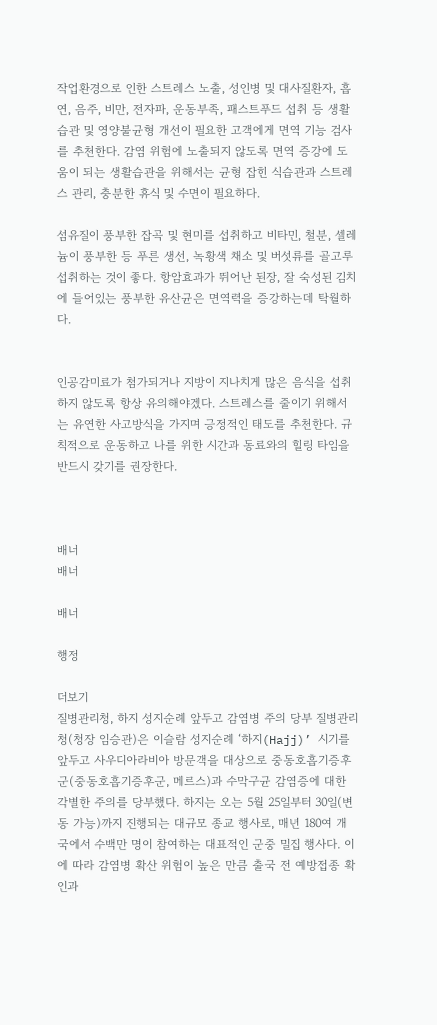작업환경으로 인한 스트레스 노출, 성인병 및 대사질환자, 흡연, 음주, 비만, 전자파, 운동부족, 패스트푸드 섭취 등 생활습관 및 영양불균형 개선이 필요한 고객에게 면역 기능 검사를 추천한다. 감염 위험에 노출되지 않도록 면역 증강에 도움이 되는 생활습관을 위해서는 균형 잡힌 식습관과 스트레스 관리, 충분한 휴식 및 수면이 필요하다.

섬유질이 풍부한 잡곡 및 현미를 섭취하고 비타민, 철분, 셀레늄이 풍부한 등 푸른 생선, 녹황색 채소 및 버섯류를 골고루 섭취하는 것이 좋다. 항암효과가 뛰어난 된장, 잘 숙성된 김치에 들어있는 풍부한 유산균은 면역력을 증강하는데 탁월하다.


인공감미료가 첨가되거나 지방이 지나치게 많은 음식을 섭취하지 않도록 항상 유의해야겠다. 스트레스를 줄이기 위해서는 유연한 사고방식을 가지며 긍정적인 태도를 추천한다. 규칙적으로 운동하고 나를 위한 시간과 동료와의 힐링 타임을 반드시 갖기를 권장한다.



배너
배너

배너

행정

더보기
질병관리청, 하지 성지순례 앞두고 감염병 주의 당부 질병관리청(청장 임승관)은 이슬람 성지순례 ‘하지(Hajj)’ 시기를 앞두고 사우디아라비아 방문객을 대상으로 중동호흡기증후군(중동호흡기증후군, 메르스)과 수막구균 감염증에 대한 각별한 주의를 당부했다. 하지는 오는 5월 25일부터 30일(변동 가능)까지 진행되는 대규모 종교 행사로, 매년 180여 개국에서 수백만 명이 참여하는 대표적인 군중 밀집 행사다. 이에 따라 감염병 확산 위험이 높은 만큼 출국 전 예방접종 확인과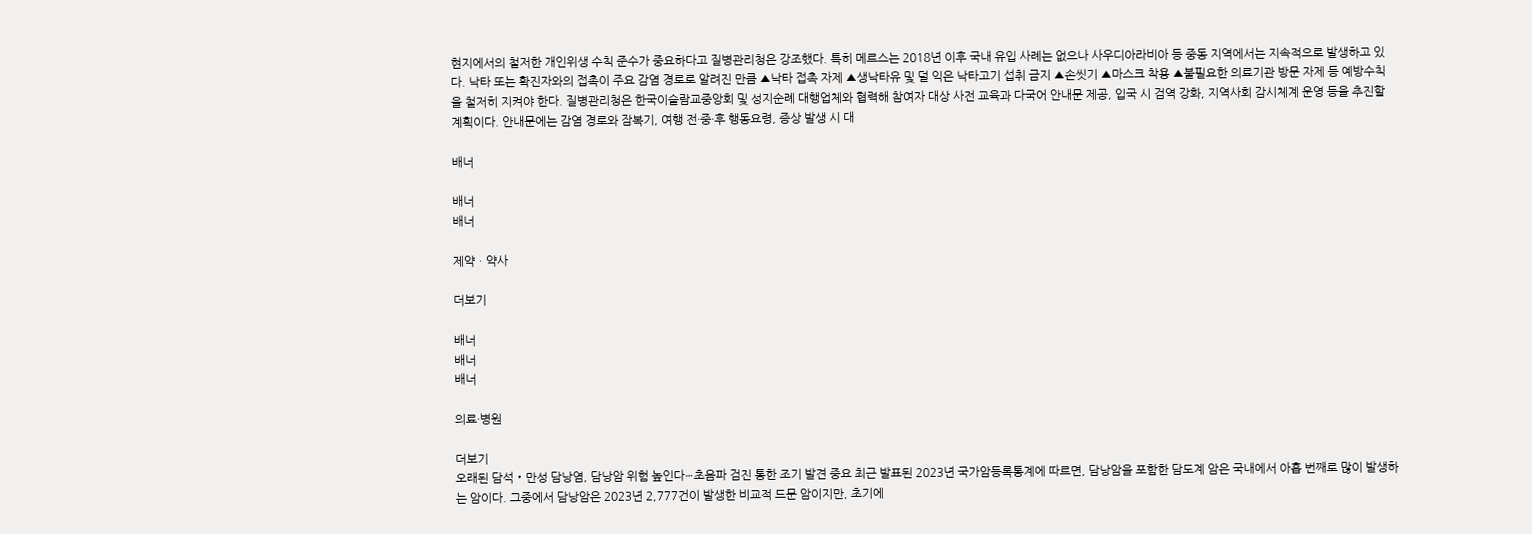현지에서의 철저한 개인위생 수칙 준수가 중요하다고 질병관리청은 강조했다. 특히 메르스는 2018년 이후 국내 유입 사례는 없으나 사우디아라비아 등 중동 지역에서는 지속적으로 발생하고 있다. 낙타 또는 확진자와의 접촉이 주요 감염 경로로 알려진 만큼 ▲낙타 접촉 자제 ▲생낙타유 및 덜 익은 낙타고기 섭취 금지 ▲손씻기 ▲마스크 착용 ▲불필요한 의료기관 방문 자제 등 예방수칙을 철저히 지켜야 한다. 질병관리청은 한국이슬람교중앙회 및 성지순례 대행업체와 협력해 참여자 대상 사전 교육과 다국어 안내문 제공, 입국 시 검역 강화, 지역사회 감시체계 운영 등을 추진할 계획이다. 안내문에는 감염 경로와 잠복기, 여행 전·중·후 행동요령, 증상 발생 시 대

배너

배너
배너

제약ㆍ약사

더보기

배너
배너
배너

의료·병원

더보기
오래된 담석‧만성 담낭염, 담낭암 위험 높인다ⵈ초음파 검진 통한 조기 발견 중요 최근 발표된 2023년 국가암등록통계에 따르면, 담낭암을 포함한 담도계 암은 국내에서 아홉 번째로 많이 발생하는 암이다. 그중에서 담낭암은 2023년 2,777건이 발생한 비교적 드문 암이지만, 초기에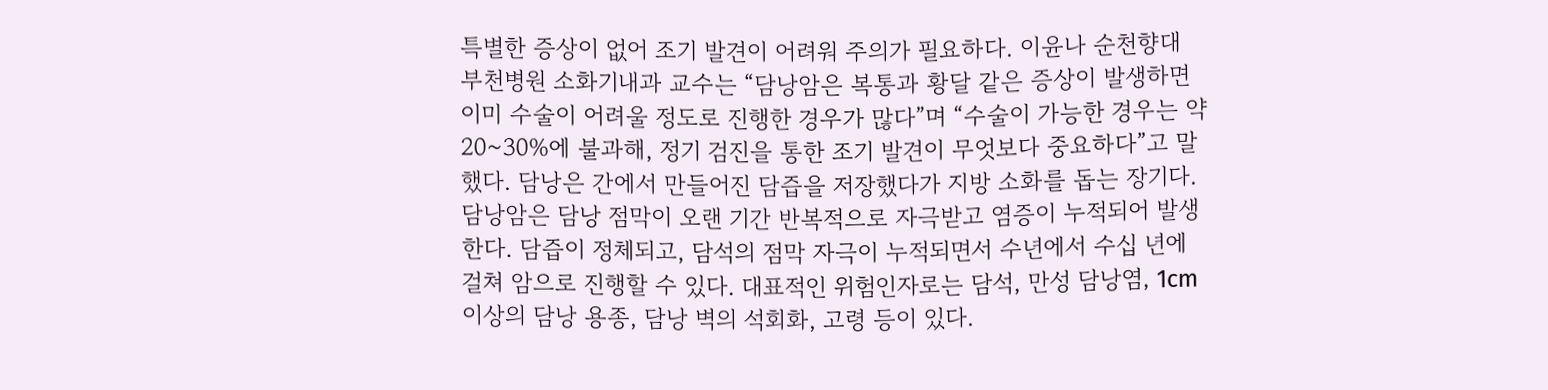특별한 증상이 없어 조기 발견이 어려워 주의가 필요하다. 이윤나 순천향대 부천병원 소화기내과 교수는 “담낭암은 복통과 황달 같은 증상이 발생하면 이미 수술이 어려울 정도로 진행한 경우가 많다”며 “수술이 가능한 경우는 약 20~30%에 불과해, 정기 검진을 통한 조기 발견이 무엇보다 중요하다”고 말했다. 담낭은 간에서 만들어진 담즙을 저장했다가 지방 소화를 돕는 장기다. 담낭암은 담낭 점막이 오랜 기간 반복적으로 자극받고 염증이 누적되어 발생한다. 담즙이 정체되고, 담석의 점막 자극이 누적되면서 수년에서 수십 년에 걸쳐 암으로 진행할 수 있다. 대표적인 위험인자로는 담석, 만성 담낭염, 1cm 이상의 담낭 용종, 담낭 벽의 석회화, 고령 등이 있다.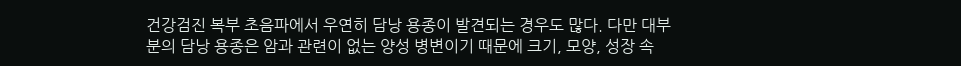건강검진 복부 초음파에서 우연히 담낭 용종이 발견되는 경우도 많다. 다만 대부분의 담낭 용종은 암과 관련이 없는 양성 병변이기 때문에 크기, 모양, 성장 속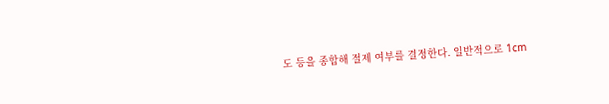도 등을 종합해 절제 여부를 결정한다. 일반적으로 1cm